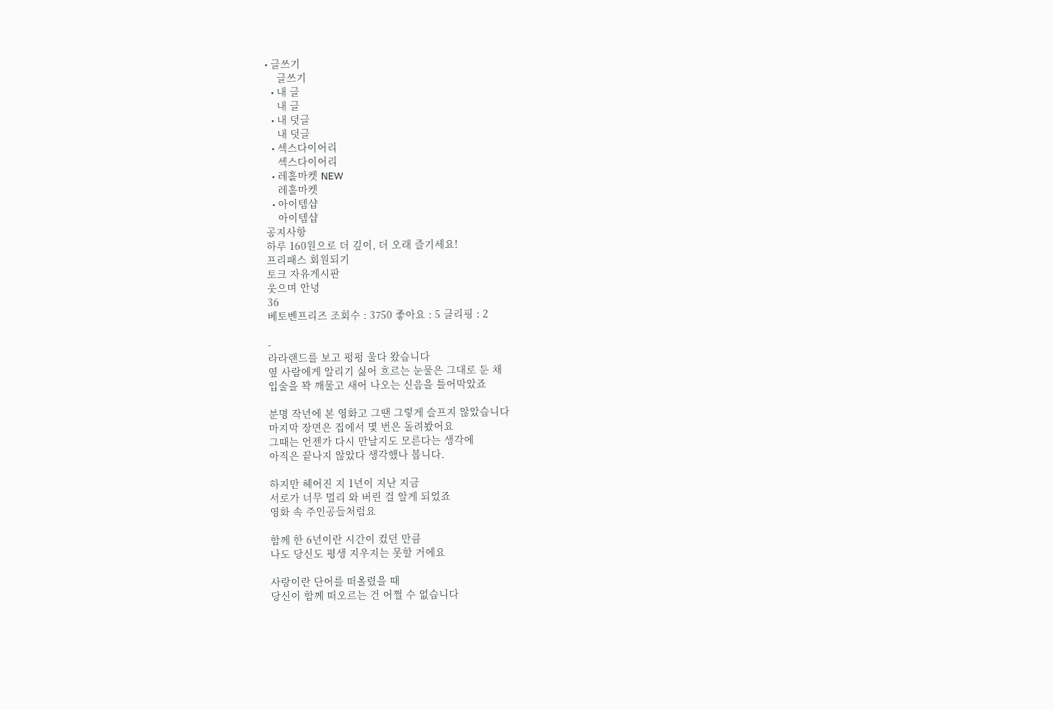• 글쓰기
    글쓰기
  • 내 글
    내 글
  • 내 덧글
    내 덧글
  • 섹스다이어리
    섹스다이어리
  • 레홀마켓 NEW
    레홀마켓
  • 아이템샵
    아이템샵
공지사항
하루 160원으로 더 깊이, 더 오래 즐기세요!
프리패스 회원되기
토크 자유게시판
웃으며 안녕
36
베토벤프리즈 조회수 : 3750 좋아요 : 5 클리핑 : 2

-
라라랜드를 보고 펑펑 울다 왔습니다
옆 사람에게 알리기 싫어 흐르는 눈물은 그대로 둔 채
입술을 꽉 깨물고 새어 나오는 신음을 틀어막았죠

분명 작년에 본 영화고 그땐 그렇게 슬프지 않았습니다
마지막 장면은 집에서 몇 번은 돌려봤어요
그때는 언젠가 다시 만날지도 모른다는 생각에
아직은 끝나지 않았다 생각했나 봅니다.

하지만 헤어진 지 1년이 지난 지금
서로가 너무 멀리 와 버린 걸 알게 되었죠
영화 속 주인공들처럼요

함께 한 6년이란 시간이 컸던 만큼
나도 당신도 평생 지우지는 못할 거에요

사랑이란 단어를 떠올렸을 때
당신이 함께 떠오르는 건 어쩔 수 없습니다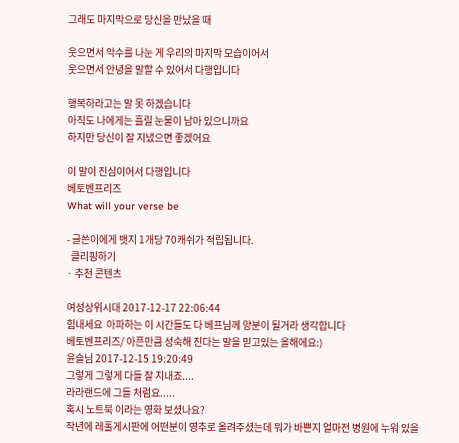그래도 마지막으로 당신을 만났을 때

웃으면서 악수를 나눈 게 우리의 마지막 모습이어서
웃으면서 안녕을 말할 수 있어서 다행입니다

행복하라고는 말 못 하겠습니다
아직도 나에게는 흘릴 눈물이 남아 있으니까요
하지만 당신이 잘 지냈으면 좋겠어요

이 말이 진심이어서 다행입니다
베토벤프리즈
What will your verse be

- 글쓴이에게 뱃지 1개당 70캐쉬가 적립됩니다.
  클리핑하기
· 추천 콘텐츠

여성상위시대 2017-12-17 22:06:44
힘내세요  아파하는 이 시간들도 다 베프님께 양분이 될거라 생각합니다
베토벤프리즈/ 아픈만큼 성숙해 진다는 말을 믿고있는 올해에요:)
윤슬님 2017-12-15 19:20:49
그렇게 그렇게 다들 잘 지내죠....
라라랜드에 그들 처럼요.....
혹시 노트북 이라는 영화 보셨나요?
작년에 레홀게시판에 어떤분이 영추로 올려주셨는데 뭐가 바쁜지 얼마전 병원에 누워 있을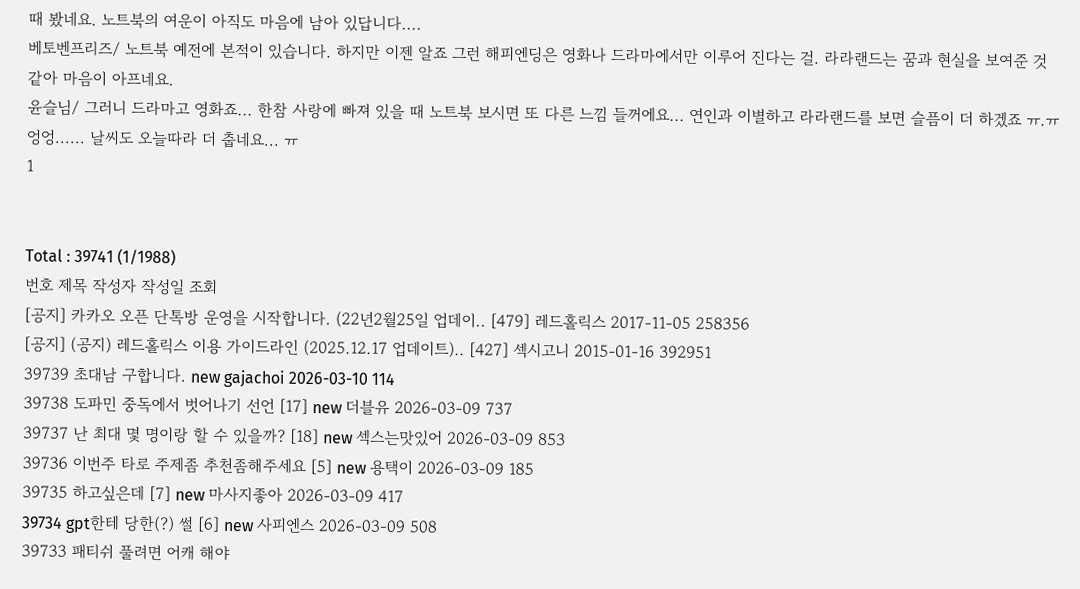때 봤네요. 노트북의 여운이 아직도 마음에 남아 있답니다....
베토벤프리즈/ 노트북 예전에 본적이 있습니다. 하지만 이젠 알죠 그런 해피엔딩은 영화나 드라마에서만 이루어 진다는 걸. 라라랜드는 꿈과 현실을 보여준 것 같아 마음이 아프네요.
윤슬님/ 그러니 드라마고 영화죠... 한참 사랑에 빠져 있을 때 노트북 보시면 또 다른 느낌 들꺼에요... 연인과 이별하고 라라랜드를 보면 슬픔이 더 하겠죠 ㅠ.ㅠ 엉엉...... 날씨도 오늘따라 더 춥네요... ㅠ
1


Total : 39741 (1/1988)
번호 제목 작성자 작성일 조회
[공지] 카카오 오픈 단톡방 운영을 시작합니다. (22년2월25일 업데이.. [479] 레드홀릭스 2017-11-05 258356
[공지] (공지) 레드홀릭스 이용 가이드라인 (2025.12.17 업데이트).. [427] 섹시고니 2015-01-16 392951
39739 초대남 구합니다. new gajachoi 2026-03-10 114
39738 도파민 중독에서 벗어나기 선언 [17] new 더블유 2026-03-09 737
39737 난 최대 몇 명이랑 할 수 있을까? [18] new 섹스는맛있어 2026-03-09 853
39736 이번주 타로 주제좀 추천좀해주세요 [5] new 용택이 2026-03-09 185
39735 하고싶은데 [7] new 마사지좋아 2026-03-09 417
39734 gpt한테 당한(?) 썰 [6] new 사피엔스 2026-03-09 508
39733 패티쉬 풀려면 어캐 해야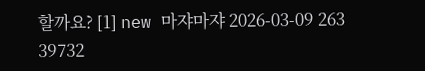할까요? [1] new 마쟈마쟈 2026-03-09 263
39732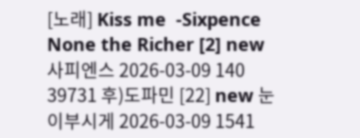[노래] Kiss me  -Sixpence None the Richer [2] new 사피엔스 2026-03-09 140
39731 후)도파민 [22] new 눈이부시게 2026-03-09 1541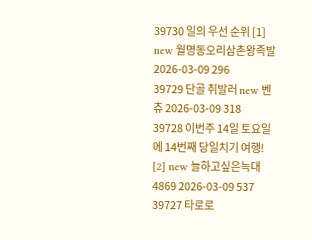39730 일의 우선 순위 [1] new 월명동오리삼촌왕족발 2026-03-09 296
39729 단골 취발러 new 벤츄 2026-03-09 318
39728 이번주 14일 토요일에 14번째 당일치기 여행! [2] new 늘하고싶은늑대4869 2026-03-09 537
39727 타로로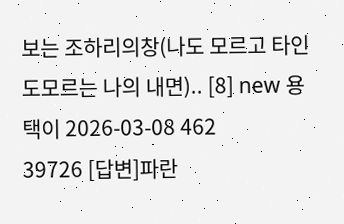보는 조하리의창(나도 모르고 타인도모르는 나의 내면).. [8] new 용택이 2026-03-08 462
39726 [답변]파란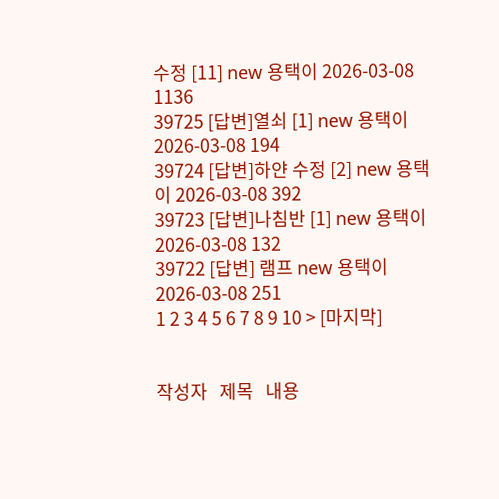수정 [11] new 용택이 2026-03-08 1136
39725 [답변]열쇠 [1] new 용택이 2026-03-08 194
39724 [답변]하얀 수정 [2] new 용택이 2026-03-08 392
39723 [답변]나침반 [1] new 용택이 2026-03-08 132
39722 [답변] 램프 new 용택이 2026-03-08 251
1 2 3 4 5 6 7 8 9 10 > [마지막]


작성자   제목   내용